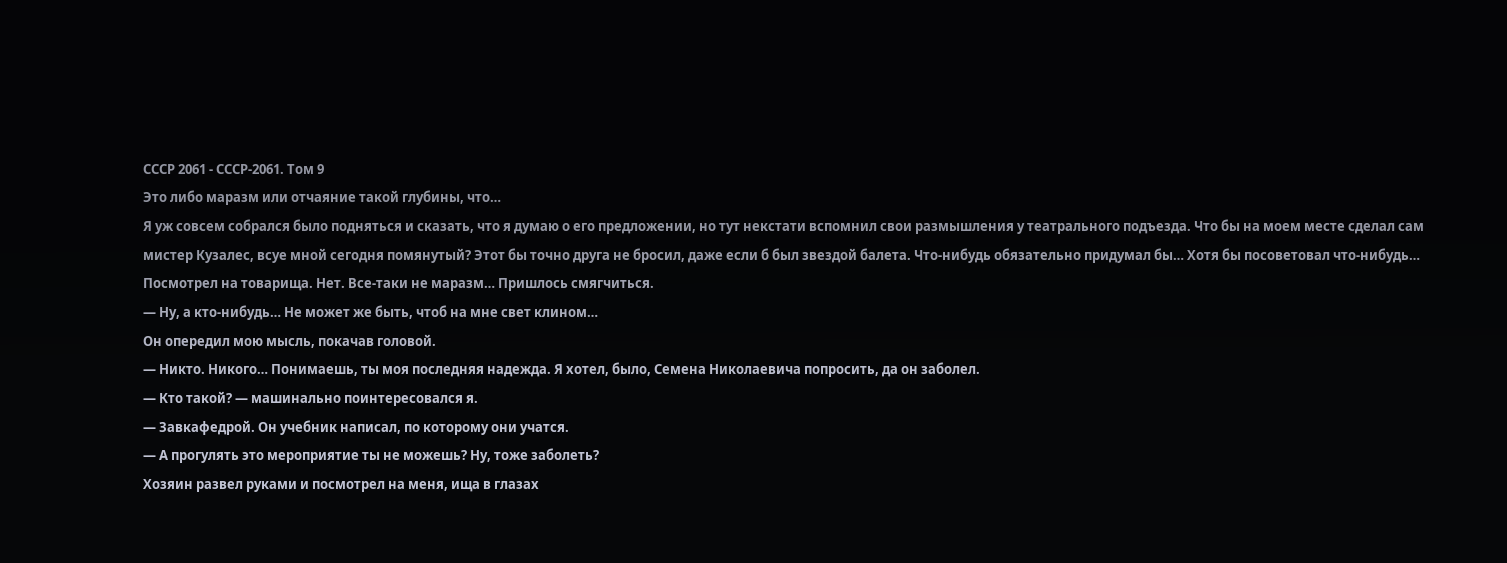СССР 2061 - СССР-2061. Том 9
Это либо маразм или отчаяние такой глубины, что…
Я уж совсем собрался было подняться и сказать, что я думаю о его предложении, но тут некстати вспомнил свои размышления у театрального подъезда. Что бы на моем месте сделал сам мистер Кузалес, всуе мной сегодня помянутый? Этот бы точно друга не бросил, даже если б был звездой балета. Что-нибудь обязательно придумал бы… Хотя бы посоветовал что-нибудь…
Посмотрел на товарища. Нет. Все-таки не маразм… Пришлось смягчиться.
— Ну, а кто-нибудь… Не может же быть, чтоб на мне свет клином…
Он опередил мою мысль, покачав головой.
— Никто. Никого… Понимаешь, ты моя последняя надежда. Я хотел, было, Семена Николаевича попросить, да он заболел.
— Кто такой? — машинально поинтересовался я.
— Завкафедрой. Он учебник написал, по которому они учатся.
— А прогулять это мероприятие ты не можешь? Ну, тоже заболеть?
Хозяин развел руками и посмотрел на меня, ища в глазах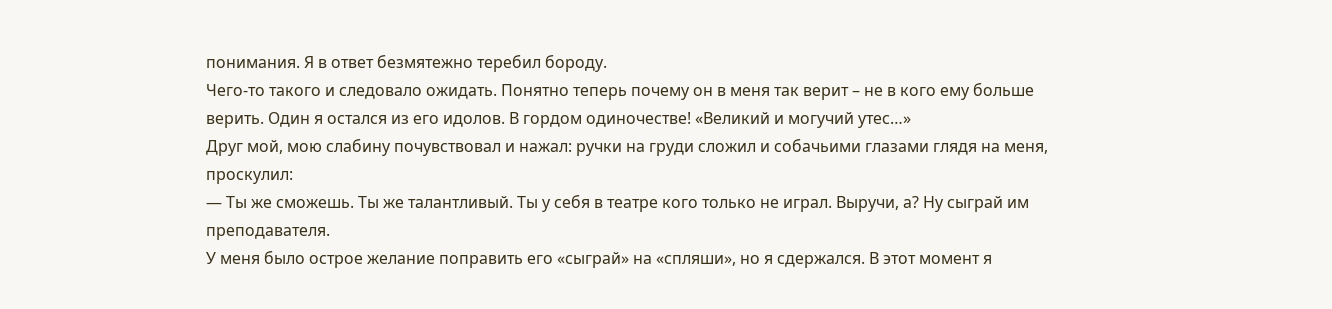понимания. Я в ответ безмятежно теребил бороду.
Чего-то такого и следовало ожидать. Понятно теперь почему он в меня так верит – не в кого ему больше верить. Один я остался из его идолов. В гордом одиночестве! «Великий и могучий утес…»
Друг мой, мою слабину почувствовал и нажал: ручки на груди сложил и собачьими глазами глядя на меня, проскулил:
— Ты же сможешь. Ты же талантливый. Ты у себя в театре кого только не играл. Выручи, а? Ну сыграй им преподавателя.
У меня было острое желание поправить его «сыграй» на «спляши», но я сдержался. В этот момент я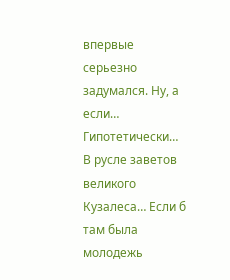впервые серьезно задумался. Ну, а если… Гипотетически… В русле заветов великого Кузалеса… Если б там была молодежь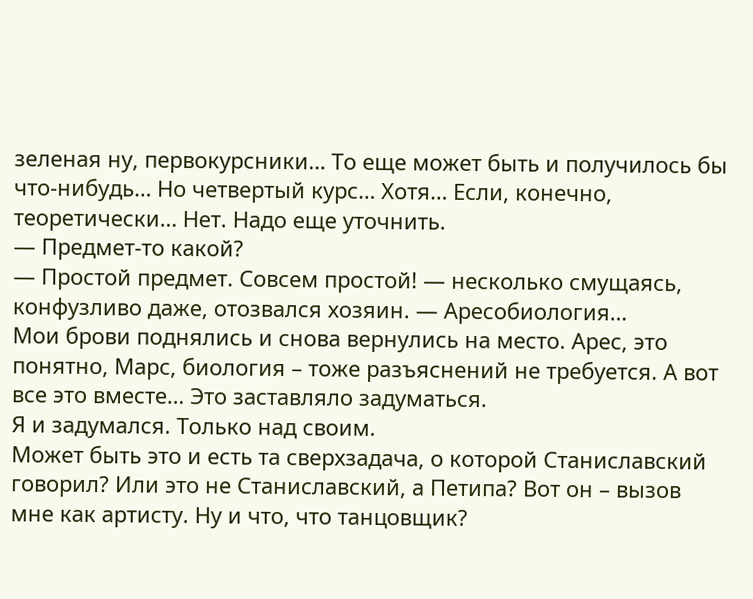зеленая ну, первокурсники… То еще может быть и получилось бы что-нибудь… Но четвертый курс… Хотя… Если, конечно, теоретически… Нет. Надо еще уточнить.
— Предмет-то какой?
— Простой предмет. Совсем простой! — несколько смущаясь, конфузливо даже, отозвался хозяин. — Аресобиология…
Мои брови поднялись и снова вернулись на место. Арес, это понятно, Марс, биология – тоже разъяснений не требуется. А вот все это вместе… Это заставляло задуматься.
Я и задумался. Только над своим.
Может быть это и есть та сверхзадача, о которой Станиславский говорил? Или это не Станиславский, а Петипа? Вот он – вызов мне как артисту. Ну и что, что танцовщик?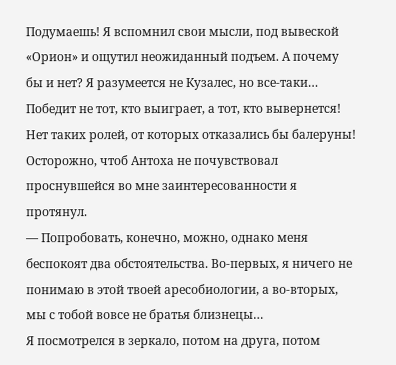Подумаешь! Я вспомнил свои мысли, под вывеской «Орион» и ощутил неожиданный подъем. А почему бы и нет? Я разумеется не Кузалес, но все-таки… Победит не тот, кто выиграет, а тот, кто вывернется! Нет таких ролей, от которых отказались бы балеруны!
Осторожно, чтоб Антоха не почувствовал проснувшейся во мне заинтересованности я протянул.
— Попробовать, конечно, можно, однако меня беспокоят два обстоятельства. Во-первых, я ничего не понимаю в этой твоей аресобиологии, а во-вторых, мы с тобой вовсе не братья близнецы…
Я посмотрелся в зеркало, потом на друга, потом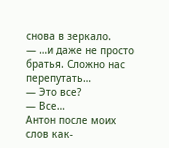снова в зеркало.
— …и даже не просто братья. Сложно нас перепутать…
— Это все?
— Все…
Антон после моих слов как-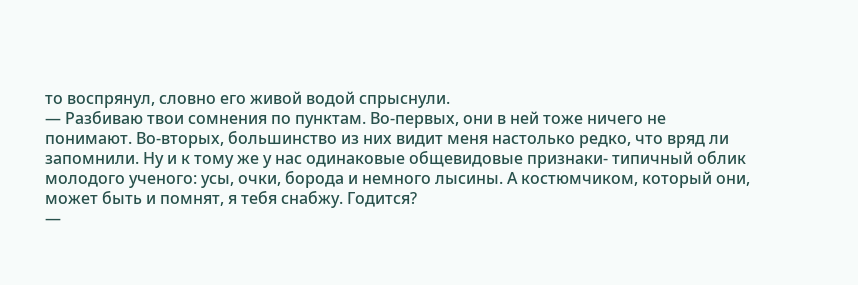то воспрянул, словно его живой водой спрыснули.
— Разбиваю твои сомнения по пунктам. Во-первых, они в ней тоже ничего не понимают. Во-вторых, большинство из них видит меня настолько редко, что вряд ли запомнили. Ну и к тому же у нас одинаковые общевидовые признаки- типичный облик молодого ученого: усы, очки, борода и немного лысины. А костюмчиком, который они, может быть и помнят, я тебя снабжу. Годится?
—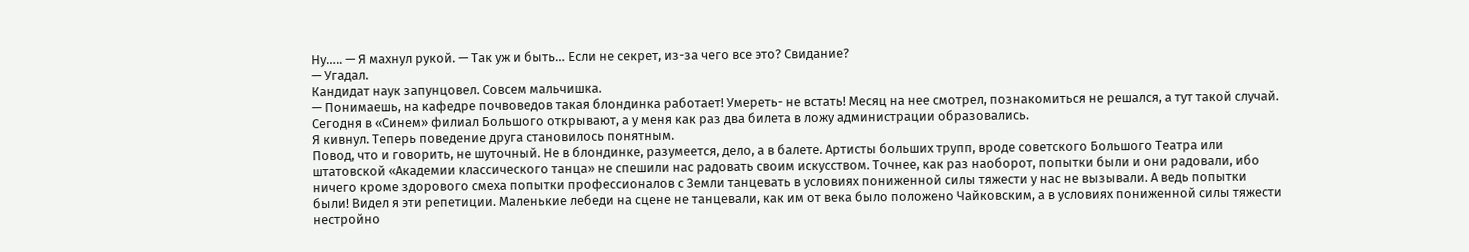Ну….. — Я махнул рукой. — Так уж и быть… Если не секрет, из-за чего все это? Свидание?
— Угадал.
Кандидат наук запунцовел. Совсем мальчишка.
— Понимаешь, на кафедре почвоведов такая блондинка работает! Умереть- не встать! Месяц на нее смотрел, познакомиться не решался, а тут такой случай. Сегодня в «Синем» филиал Большого открывают, а у меня как раз два билета в ложу администрации образовались.
Я кивнул. Теперь поведение друга становилось понятным.
Повод, что и говорить, не шуточный. Не в блондинке, разумеется, дело, а в балете. Артисты больших трупп, вроде советского Большого Театра или штатовской «Академии классического танца» не спешили нас радовать своим искусством. Точнее, как раз наоборот, попытки были и они радовали, ибо ничего кроме здорового смеха попытки профессионалов с Земли танцевать в условиях пониженной силы тяжести у нас не вызывали. А ведь попытки были! Видел я эти репетиции. Маленькие лебеди на сцене не танцевали, как им от века было положено Чайковским, а в условиях пониженной силы тяжести нестройно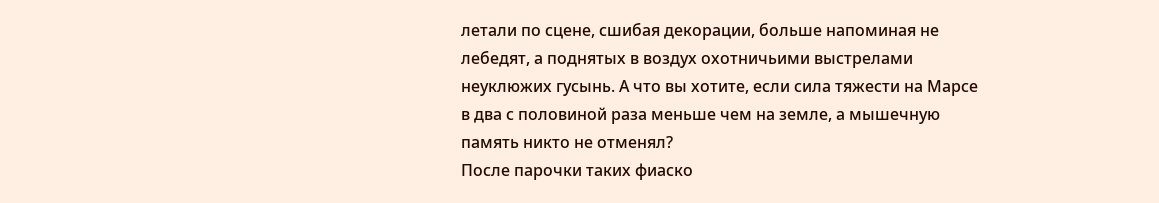летали по сцене, сшибая декорации, больше напоминая не лебедят, а поднятых в воздух охотничьими выстрелами неуклюжих гусынь. А что вы хотите, если сила тяжести на Марсе в два с половиной раза меньше чем на земле, а мышечную память никто не отменял?
После парочки таких фиаско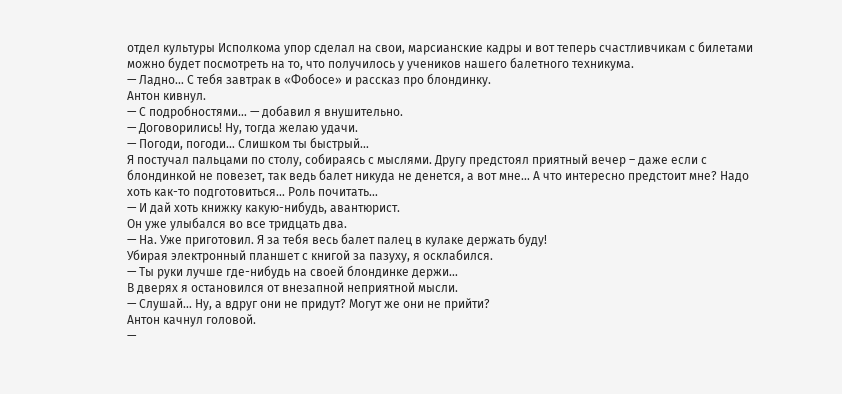отдел культуры Исполкома упор сделал на свои, марсианские кадры и вот теперь счастливчикам с билетами можно будет посмотреть на то, что получилось у учеников нашего балетного техникума.
— Ладно… С тебя завтрак в «Фобосе» и рассказ про блондинку.
Антон кивнул.
— С подробностями… — добавил я внушительно.
— Договорились! Ну, тогда желаю удачи.
— Погоди, погоди… Слишком ты быстрый…
Я постучал пальцами по столу, собираясь с мыслями. Другу предстоял приятный вечер – даже если с блондинкой не повезет, так ведь балет никуда не денется, а вот мне… А что интересно предстоит мне? Надо хоть как-то подготовиться… Роль почитать…
— И дай хоть книжку какую-нибудь, авантюрист.
Он уже улыбался во все тридцать два.
— На. Уже приготовил. Я за тебя весь балет палец в кулаке держать буду!
Убирая электронный планшет с книгой за пазуху, я осклабился.
— Ты руки лучше где-нибудь на своей блондинке держи…
В дверях я остановился от внезапной неприятной мысли.
— Слушай… Ну, а вдруг они не придут? Могут же они не прийти?
Антон качнул головой.
—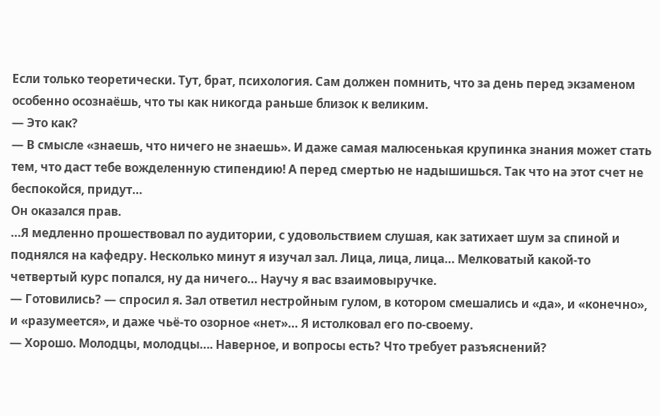Если только теоретически. Тут, брат, психология. Сам должен помнить, что за день перед экзаменом особенно осознаёшь, что ты как никогда раньше близок к великим.
— Это как?
— В смысле «знаешь, что ничего не знаешь». И даже самая малюсенькая крупинка знания может стать тем, что даст тебе вожделенную стипендию! А перед смертью не надышишься. Так что на этот счет не беспокойся, придут…
Он оказался прав.
…Я медленно прошествовал по аудитории, с удовольствием слушая, как затихает шум за спиной и поднялся на кафедру. Несколько минут я изучал зал. Лица, лица, лица… Мелковатый какой-то четвертый курс попался, ну да ничего… Научу я вас взаимовыручке.
— Готовились? — спросил я. Зал ответил нестройным гулом, в котором смешались и «да», и «конечно», и «разумеется», и даже чьё-то озорное «нет»… Я истолковал его по-своему.
— Хорошо. Молодцы, молодцы…. Наверное, и вопросы есть? Что требует разъяснений?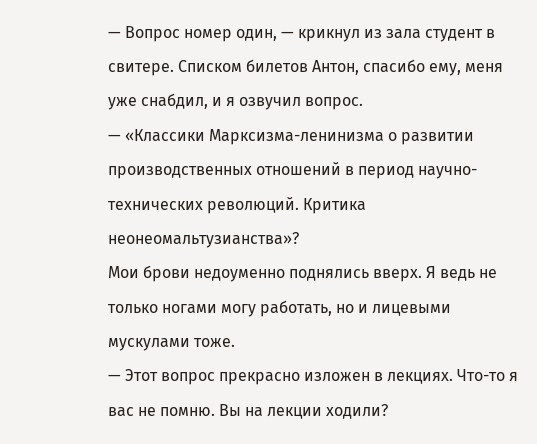— Вопрос номер один, — крикнул из зала студент в свитере. Списком билетов Антон, спасибо ему, меня уже снабдил, и я озвучил вопрос.
— «Классики Марксизма-ленинизма о развитии производственных отношений в период научно-технических революций. Критика неонеомальтузианства»?
Мои брови недоуменно поднялись вверх. Я ведь не только ногами могу работать, но и лицевыми мускулами тоже.
— Этот вопрос прекрасно изложен в лекциях. Что-то я вас не помню. Вы на лекции ходили?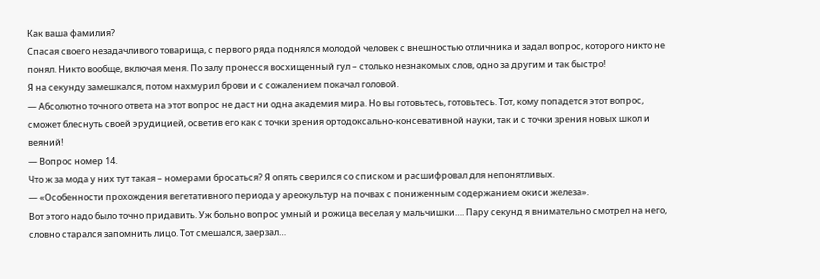Как ваша фамилия?
Спасая своего незадачливого товарища, с первого ряда поднялся молодой человек с внешностью отличника и задал вопрос, которого никто не понял. Никто вообще, включая меня. По залу пронесся восхищенный гул – столько незнакомых слов, одно за другим и так быстро!
Я на секунду замешкался, потом нахмурил брови и с сожалением покачал головой.
— Абсолютно точного ответа на этот вопрос не даст ни одна академия мира. Но вы готовьтесь, готовьтесь. Тот, кому попадется этот вопрос, сможет блеснуть своей эрудицией, осветив его как с точки зрения ортодоксально-консевативной науки, так и с точки зрения новых школ и веяний!
— Вопрос номер 14.
Что ж за мода у них тут такая – номерами бросаться? Я опять сверился со списком и расшифровал для непонятливых.
— «Особенности прохождения вегетативного периода у ареокультур на почвах с пониженным содержанием окиси железа».
Вот этого надо было точно придавить. Уж больно вопрос умный и рожица веселая у мальчишки…. Пару секунд я внимательно смотрел на него, словно старался запомнить лицо. Тот смешался, заерзал…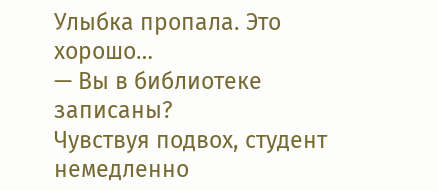Улыбка пропала. Это хорошо…
— Вы в библиотеке записаны?
Чувствуя подвох, студент немедленно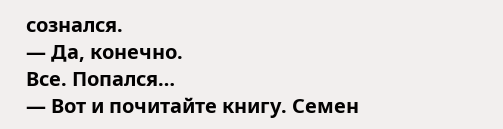сознался.
— Да, конечно.
Все. Попался…
— Вот и почитайте книгу. Семен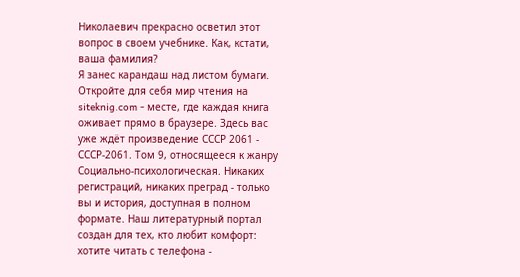Николаевич прекрасно осветил этот вопрос в своем учебнике. Как, кстати, ваша фамилия?
Я занес карандаш над листом бумаги.
Откройте для себя мир чтения на siteknig.com - месте, где каждая книга оживает прямо в браузере. Здесь вас уже ждёт произведение СССР 2061 - СССР-2061. Том 9, относящееся к жанру Социально-психологическая. Никаких регистраций, никаких преград - только вы и история, доступная в полном формате. Наш литературный портал создан для тех, кто любит комфорт: хотите читать с телефона -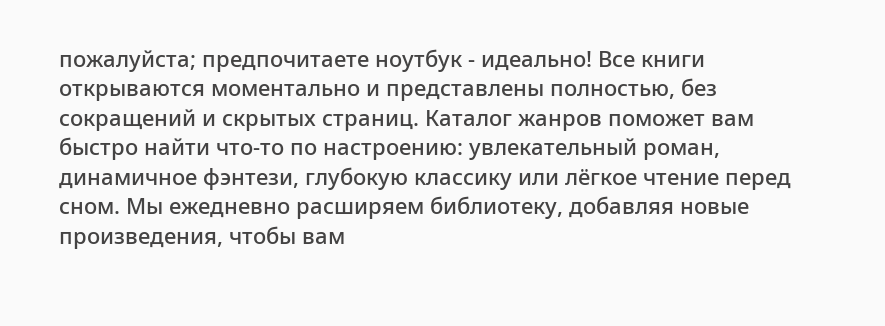пожалуйста; предпочитаете ноутбук - идеально! Все книги открываются моментально и представлены полностью, без сокращений и скрытых страниц. Каталог жанров поможет вам быстро найти что-то по настроению: увлекательный роман, динамичное фэнтези, глубокую классику или лёгкое чтение перед сном. Мы ежедневно расширяем библиотеку, добавляя новые произведения, чтобы вам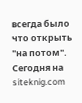всегда было что открыть "на потом". Сегодня на siteknig.com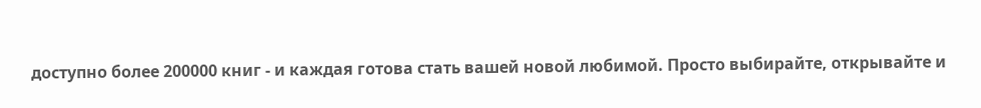доступно более 200000 книг - и каждая готова стать вашей новой любимой. Просто выбирайте, открывайте и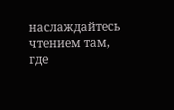наслаждайтесь чтением там, где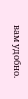вам удобно.